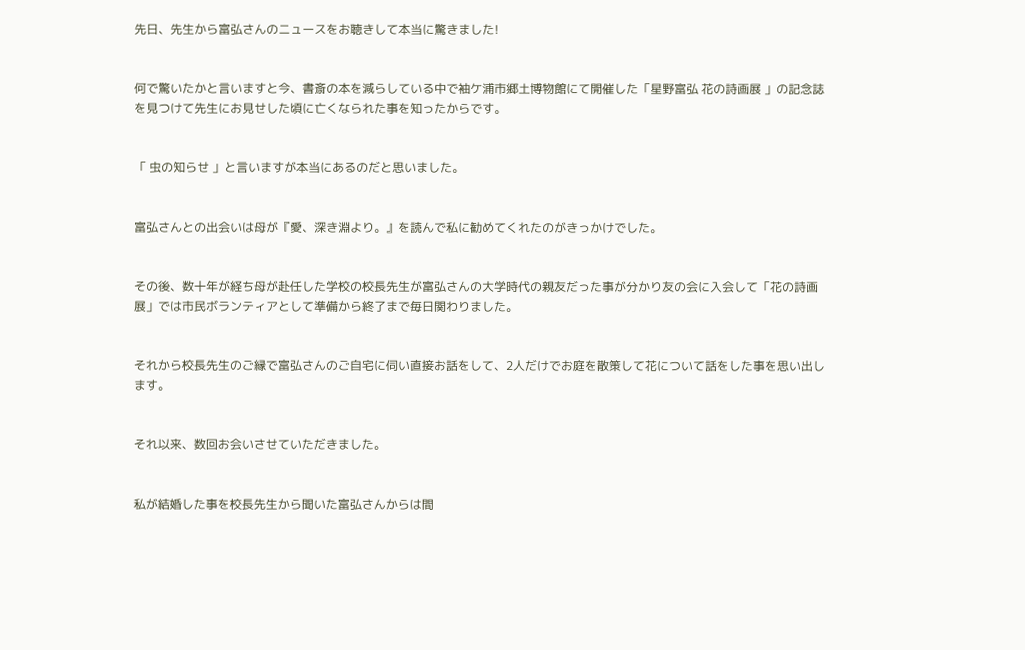先日、先生から富弘さんのニュースをお聴きして本当に驚きました!


何で驚いたかと言いますと今、書斎の本を減らしている中で袖ケ浦市郷土博物館にて開催した「星野富弘 花の詩画展 」の記念誌を見つけて先生にお見せした頃に亡くなられた事を知ったからです。


「 虫の知らせ 」と言いますが本当にあるのだと思いました。


富弘さんとの出会いは母が『愛、深き淵より。』を読んで私に勧めてくれたのがきっかけでした。


その後、数十年が経ち母が赴任した学校の校長先生が富弘さんの大学時代の親友だった事が分かり友の会に入会して「花の詩画展」では市民ボランティアとして準備から終了まで毎日関わりました。


それから校長先生のご縁で富弘さんのご自宅に伺い直接お話をして、2人だけでお庭を散策して花について話をした事を思い出します。


それ以来、数回お会いさせていただきました。


私が結婚した事を校長先生から聞いた富弘さんからは間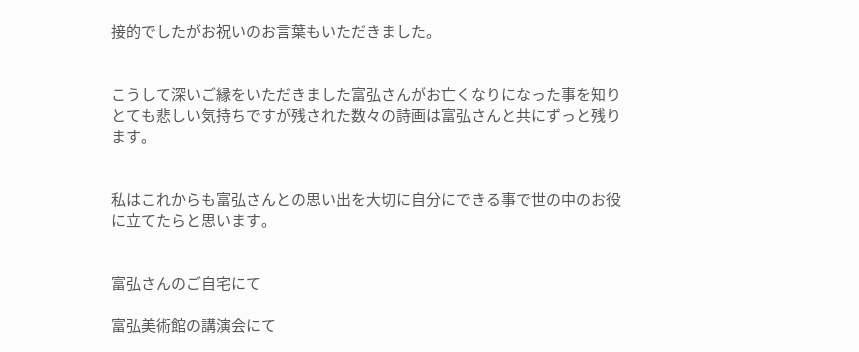接的でしたがお祝いのお言葉もいただきました。


こうして深いご縁をいただきました富弘さんがお亡くなりになった事を知りとても悲しい気持ちですが残された数々の詩画は富弘さんと共にずっと残ります。


私はこれからも富弘さんとの思い出を大切に自分にできる事で世の中のお役に立てたらと思います。


富弘さんのご自宅にて

富弘美術館の講演会にて